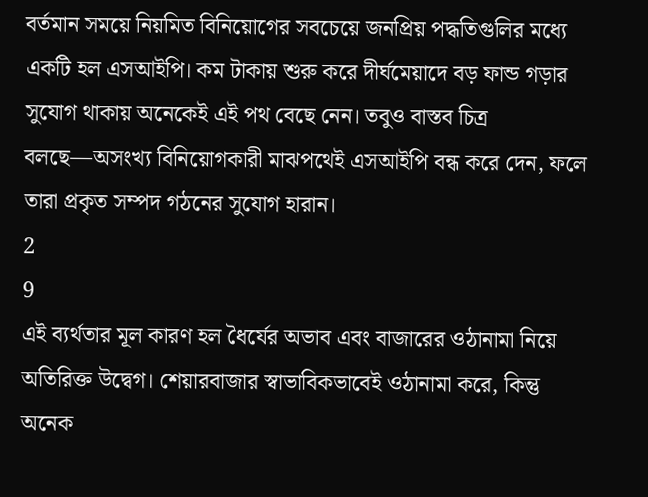বর্তমান সময়ে নিয়মিত বিনিয়োগের সবচেয়ে জনপ্রিয় পদ্ধতিগুলির মধ্যে একটি হল এসআইপি। কম টাকায় শুরু করে দীর্ঘমেয়াদে বড় ফান্ড গড়ার সুযোগ থাকায় অনেকেই এই পথ বেছে নেন। তবুও বাস্তব চিত্র বলছে—অসংখ্য বিনিয়োগকারী মাঝপথেই এসআইপি বন্ধ করে দেন, ফলে তারা প্রকৃত সম্পদ গঠনের সুযোগ হারান।
2
9
এই ব্যর্থতার মূল কারণ হল ধৈর্যের অভাব এবং বাজারের ওঠানামা নিয়ে অতিরিক্ত উদ্বেগ। শেয়ারবাজার স্বাভাবিকভাবেই ওঠানামা করে, কিন্তু অনেক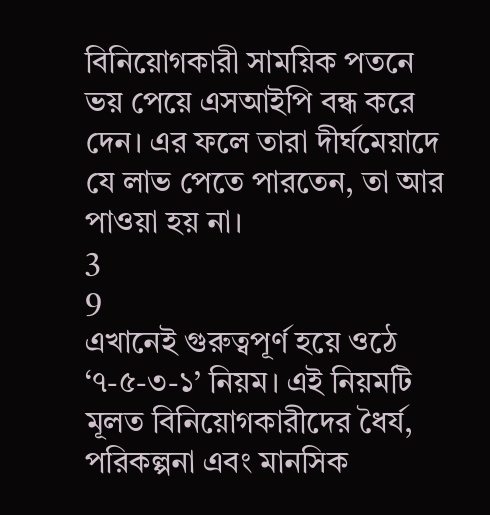বিনিয়োগকারী সাময়িক পতনে ভয় পেয়ে এসআইপি বন্ধ করে দেন। এর ফলে তারা দীর্ঘমেয়াদে যে লাভ পেতে পারতেন, তা আর পাওয়া হয় না।
3
9
এখানেই গুরুত্বপূর্ণ হয়ে ওঠে ‘৭-৫-৩-১’ নিয়ম। এই নিয়মটি মূলত বিনিয়োগকারীদের ধৈর্য, পরিকল্পনা এবং মানসিক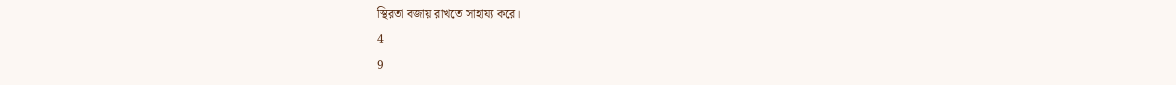স্থিরতা বজায় রাখতে সাহায্য করে।
4
9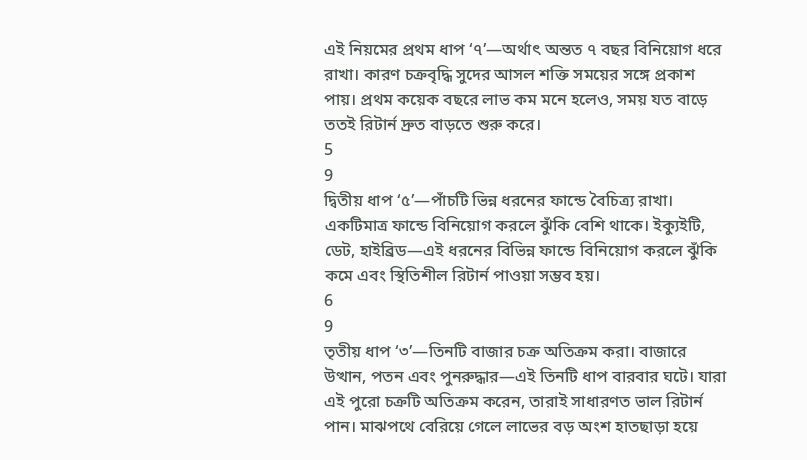এই নিয়মের প্রথম ধাপ ‘৭’—অর্থাৎ অন্তত ৭ বছর বিনিয়োগ ধরে রাখা। কারণ চক্রবৃদ্ধি সুদের আসল শক্তি সময়ের সঙ্গে প্রকাশ পায়। প্রথম কয়েক বছরে লাভ কম মনে হলেও, সময় যত বাড়ে ততই রিটার্ন দ্রুত বাড়তে শুরু করে।
5
9
দ্বিতীয় ধাপ ‘৫’—পাঁচটি ভিন্ন ধরনের ফান্ডে বৈচিত্র্য রাখা। একটিমাত্র ফান্ডে বিনিয়োগ করলে ঝুঁকি বেশি থাকে। ইক্যুইটি, ডেট, হাইব্রিড—এই ধরনের বিভিন্ন ফান্ডে বিনিয়োগ করলে ঝুঁকি কমে এবং স্থিতিশীল রিটার্ন পাওয়া সম্ভব হয়।
6
9
তৃতীয় ধাপ ‘৩’—তিনটি বাজার চক্র অতিক্রম করা। বাজারে উত্থান, পতন এবং পুনরুদ্ধার—এই তিনটি ধাপ বারবার ঘটে। যারা এই পুরো চক্রটি অতিক্রম করেন, তারাই সাধারণত ভাল রিটার্ন পান। মাঝপথে বেরিয়ে গেলে লাভের বড় অংশ হাতছাড়া হয়ে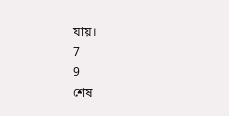যায়।
7
9
শেষ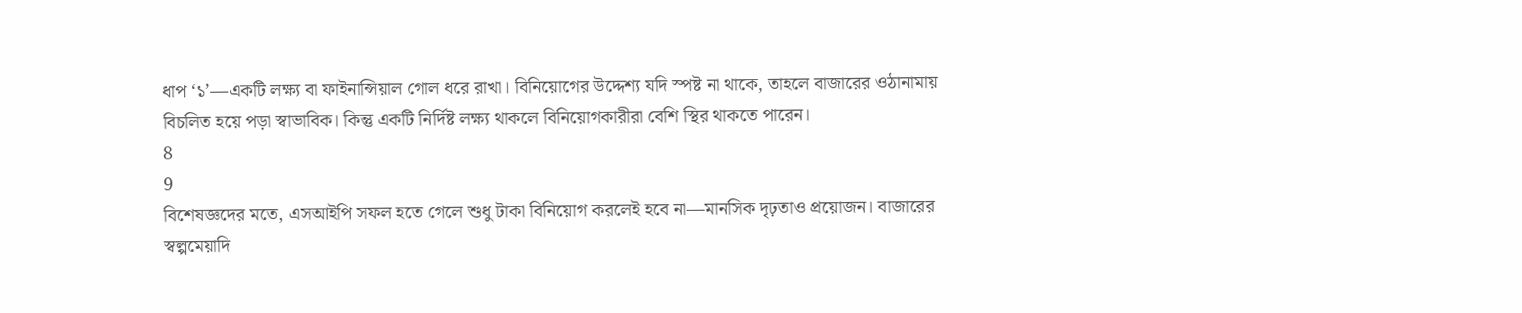ধাপ ‘১’—একটি লক্ষ্য বা ফাইনান্সিয়াল গোল ধরে রাখা। বিনিয়োগের উদ্দেশ্য যদি স্পষ্ট না থাকে, তাহলে বাজারের ওঠানামায় বিচলিত হয়ে পড়া স্বাভাবিক। কিন্তু একটি নির্দিষ্ট লক্ষ্য থাকলে বিনিয়োগকারীরা বেশি স্থির থাকতে পারেন।
8
9
বিশেষজ্ঞদের মতে, এসআইপি সফল হতে গেলে শুধু টাকা বিনিয়োগ করলেই হবে না—মানসিক দৃঢ়তাও প্রয়োজন। বাজারের স্বল্পমেয়াদি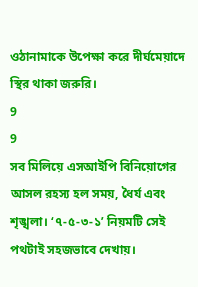ওঠানামাকে উপেক্ষা করে দীর্ঘমেয়াদে স্থির থাকা জরুরি।
9
9
সব মিলিয়ে এসআইপি বিনিয়োগের আসল রহস্য হল সময়, ধৈর্য এবং শৃঙ্খলা। ‘৭-৫-৩-১’ নিয়মটি সেই পথটাই সহজভাবে দেখায়।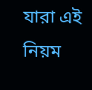যারা এই নিয়ম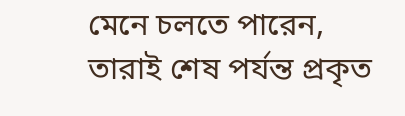মেনে চলতে পারেন, তারাই শেষ পর্যন্ত প্রকৃত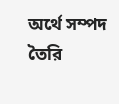অর্থে সম্পদ তৈরি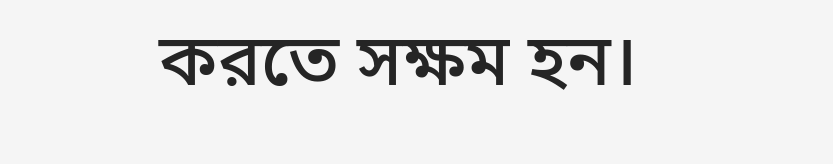করতে সক্ষম হন।